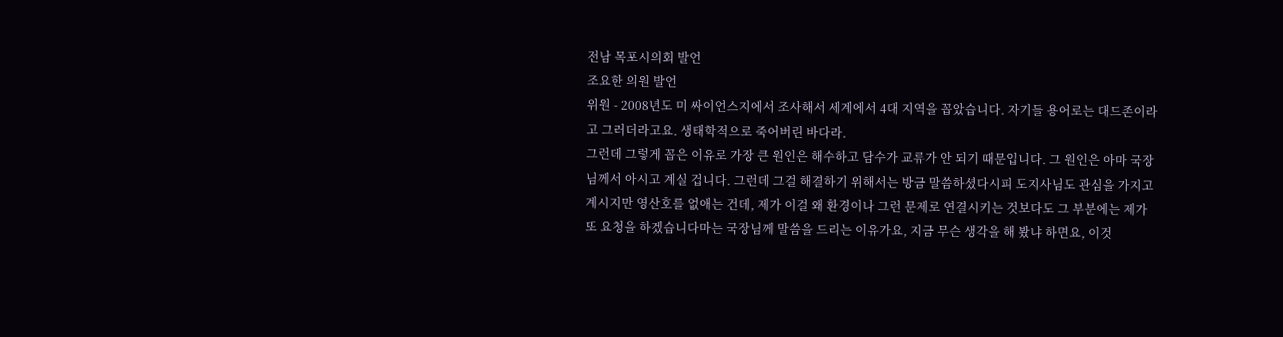전남 목포시의회 발언
조요한 의원 발언
위원 - 2008년도 미 싸이언스지에서 조사해서 세계에서 4대 지역을 꼽았습니다. 자기들 용어로는 대드존이라고 그러더라고요. 생태학적으로 죽어버린 바다라.
그런데 그렇게 꼽은 이유로 가장 큰 원인은 해수하고 담수가 교류가 안 되기 때문입니다. 그 원인은 아마 국장님께서 아시고 계실 겁니다. 그런데 그걸 해결하기 위해서는 방금 말씀하셨다시피 도지사님도 관심을 가지고 계시지만 영산호를 없애는 건데, 제가 이걸 왜 환경이나 그런 문제로 연결시키는 것보다도 그 부분에는 제가 또 요청을 하겠습니다마는 국장님께 말씀을 드리는 이유가요, 지금 무슨 생각을 해 봤냐 하면요, 이것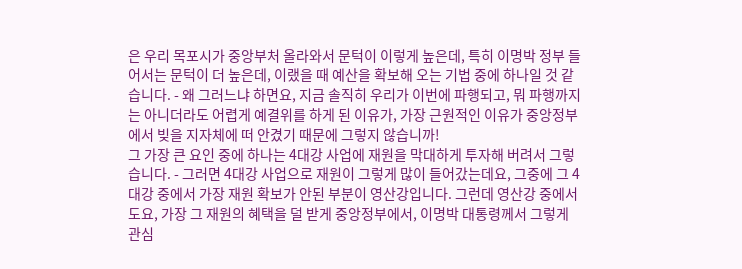은 우리 목포시가 중앙부처 올라와서 문턱이 이렇게 높은데, 특히 이명박 정부 들어서는 문턱이 더 높은데, 이랬을 때 예산을 확보해 오는 기법 중에 하나일 것 같습니다. - 왜 그러느냐 하면요, 지금 솔직히 우리가 이번에 파행되고, 뭐 파행까지는 아니더라도 어렵게 예결위를 하게 된 이유가, 가장 근원적인 이유가 중앙정부에서 빚을 지자체에 떠 안겼기 때문에 그렇지 않습니까!
그 가장 큰 요인 중에 하나는 4대강 사업에 재원을 막대하게 투자해 버려서 그렇습니다. - 그러면 4대강 사업으로 재원이 그렇게 많이 들어갔는데요, 그중에 그 4대강 중에서 가장 재원 확보가 안된 부분이 영산강입니다. 그런데 영산강 중에서도요, 가장 그 재원의 혜택을 덜 받게 중앙정부에서, 이명박 대통령께서 그렇게 관심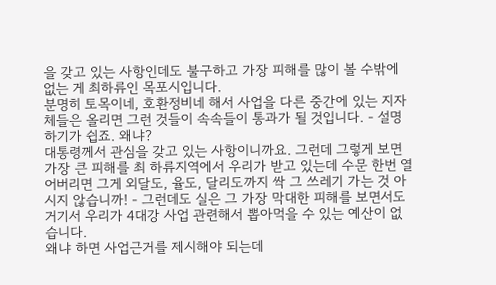을 갖고 있는 사항인데도 불구하고 가장 피해를 많이 볼 수밖에 없는 게 최하류인 목포시입니다.
분명히 토목이네, 호환정비네 해서 사업을 다른 중간에 있는 지자체들은 올리면 그런 것들이 속속들이 통과가 될 것입니다. - 설명하기가 쉽죠. 왜냐?
대통령께서 관심을 갖고 있는 사항이니까요. 그런데 그렇게 보면 가장 큰 피해를 최 하류지역에서 우리가 받고 있는데 수문 한번 열어버리면 그게 외달도, 율도, 달리도까지 싹 그 쓰레기 가는 것 아시지 않습니까! - 그런데도 실은 그 가장 막대한 피해를 보면서도 거기서 우리가 4대강 사업 관련해서 뽑아먹을 수 있는 예산이 없습니다.
왜냐 하면 사업근거를 제시해야 되는데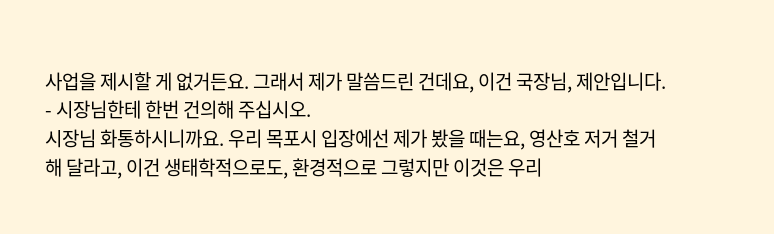사업을 제시할 게 없거든요. 그래서 제가 말씀드린 건데요, 이건 국장님, 제안입니다. - 시장님한테 한번 건의해 주십시오.
시장님 화통하시니까요. 우리 목포시 입장에선 제가 봤을 때는요, 영산호 저거 철거해 달라고, 이건 생태학적으로도, 환경적으로 그렇지만 이것은 우리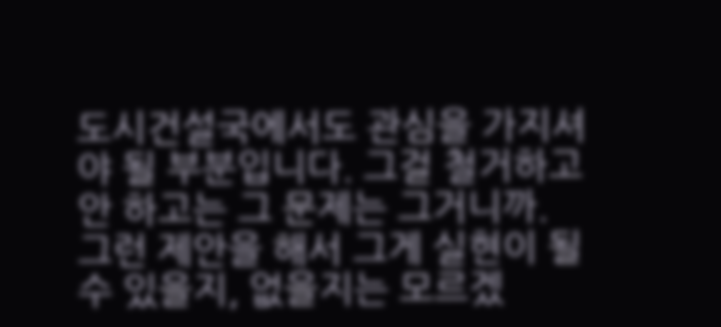도시건설국에서도 관심을 가지셔야 될 부분입니다. 그걸 철거하고 안 하고는 그 문제는 그거니까.
그런 제안을 해서 그게 실현이 될 수 있을지, 없을지는 모르겠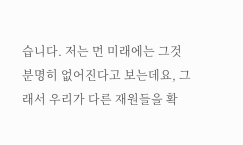습니다. 저는 먼 미래에는 그것 분명히 없어진다고 보는데요, 그래서 우리가 다른 재원들을 확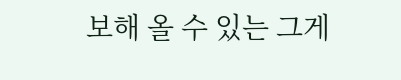보해 올 수 있는 그게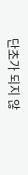단초가 되지 않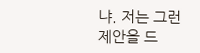냐. 저는 그런 제안을 드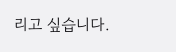리고 싶습니다.